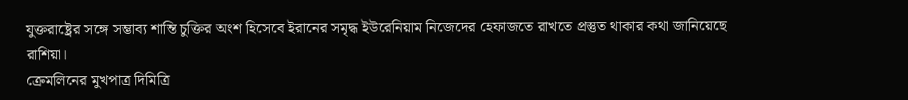যুক্তরাষ্ট্রের সঙ্গে সম্ভাব্য শান্তি চুক্তির অংশ হিসেবে ইরানের সমৃদ্ধ ইউরেনিয়াম নিজেদের হেফাজতে রাখতে প্রস্তুত থাকার কথা জানিয়েছে রাশিয়া।
ক্রেমলিনের মুখপাত্র দিমিত্রি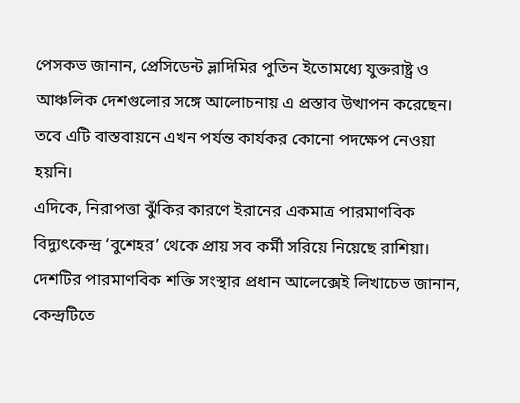পেসকভ জানান, প্রেসিডেন্ট ভ্লাদিমির পুতিন ইতোমধ্যে যুক্তরাষ্ট্র ও আঞ্চলিক দেশগুলোর সঙ্গে আলোচনায় এ প্রস্তাব উত্থাপন করেছেন। তবে এটি বাস্তবায়নে এখন পর্যন্ত কার্যকর কোনো পদক্ষেপ নেওয়া হয়নি।
এদিকে, নিরাপত্তা ঝুঁকির কারণে ইরানের একমাত্র পারমাণবিক বিদ্যুৎকেন্দ্র ‘বুশেহর’ থেকে প্রায় সব কর্মী সরিয়ে নিয়েছে রাশিয়া।
দেশটির পারমাণবিক শক্তি সংস্থার প্রধান আলেক্সেই লিখাচেভ জানান, কেন্দ্রটিতে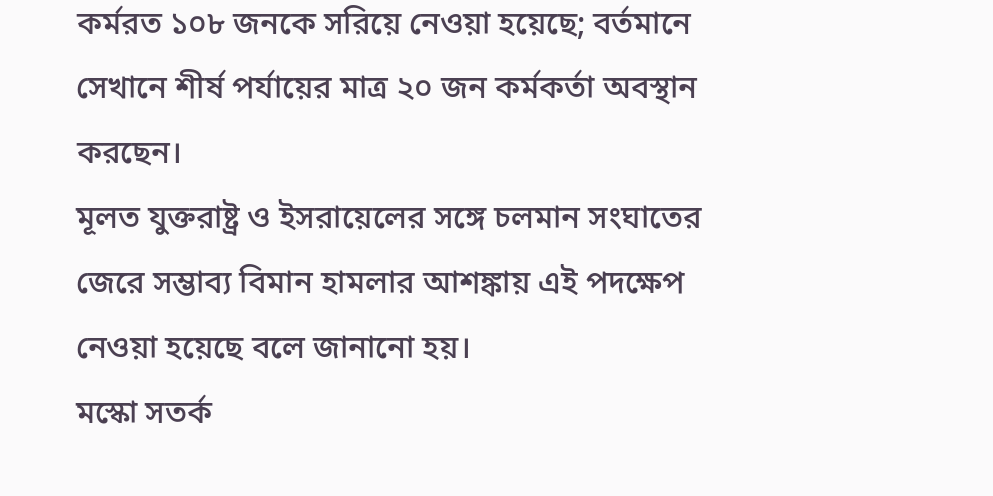কর্মরত ১০৮ জনকে সরিয়ে নেওয়া হয়েছে; বর্তমানে সেখানে শীর্ষ পর্যায়ের মাত্র ২০ জন কর্মকর্তা অবস্থান করছেন।
মূলত যুক্তরাষ্ট্র ও ইসরায়েলের সঙ্গে চলমান সংঘাতের জেরে সম্ভাব্য বিমান হামলার আশঙ্কায় এই পদক্ষেপ নেওয়া হয়েছে বলে জানানো হয়।
মস্কো সতর্ক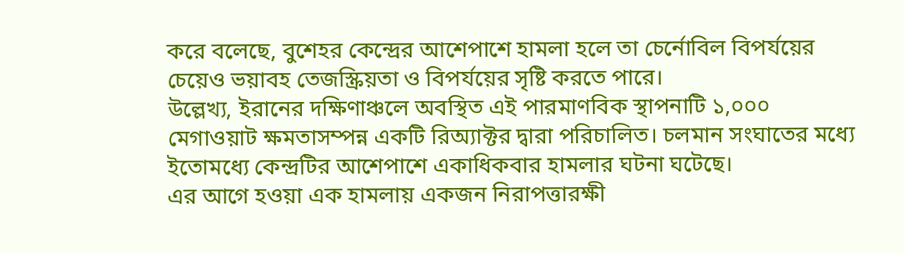করে বলেছে, বুশেহর কেন্দ্রের আশেপাশে হামলা হলে তা চের্নোবিল বিপর্যয়ের চেয়েও ভয়াবহ তেজস্ক্রিয়তা ও বিপর্যয়ের সৃষ্টি করতে পারে।
উল্লেখ্য, ইরানের দক্ষিণাঞ্চলে অবস্থিত এই পারমাণবিক স্থাপনাটি ১,০০০ মেগাওয়াট ক্ষমতাসম্পন্ন একটি রিঅ্যাক্টর দ্বারা পরিচালিত। চলমান সংঘাতের মধ্যে ইতোমধ্যে কেন্দ্রটির আশেপাশে একাধিকবার হামলার ঘটনা ঘটেছে।
এর আগে হওয়া এক হামলায় একজন নিরাপত্তারক্ষী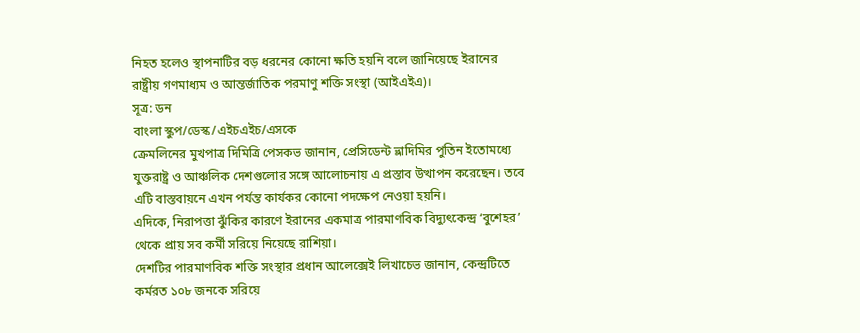নিহত হলেও স্থাপনাটির বড় ধরনের কোনো ক্ষতি হয়নি বলে জানিয়েছে ইরানের রাষ্ট্রীয় গণমাধ্যম ও আন্তর্জাতিক পরমাণু শক্তি সংস্থা (আইএইএ)।
সূত্র: ডন
বাংলা স্কুপ/ডেস্ক/এইচএইচ/এসকে
ক্রেমলিনের মুখপাত্র দিমিত্রি পেসকভ জানান, প্রেসিডেন্ট ভ্লাদিমির পুতিন ইতোমধ্যে যুক্তরাষ্ট্র ও আঞ্চলিক দেশগুলোর সঙ্গে আলোচনায় এ প্রস্তাব উত্থাপন করেছেন। তবে এটি বাস্তবায়নে এখন পর্যন্ত কার্যকর কোনো পদক্ষেপ নেওয়া হয়নি।
এদিকে, নিরাপত্তা ঝুঁকির কারণে ইরানের একমাত্র পারমাণবিক বিদ্যুৎকেন্দ্র ‘বুশেহর’ থেকে প্রায় সব কর্মী সরিয়ে নিয়েছে রাশিয়া।
দেশটির পারমাণবিক শক্তি সংস্থার প্রধান আলেক্সেই লিখাচেভ জানান, কেন্দ্রটিতে কর্মরত ১০৮ জনকে সরিয়ে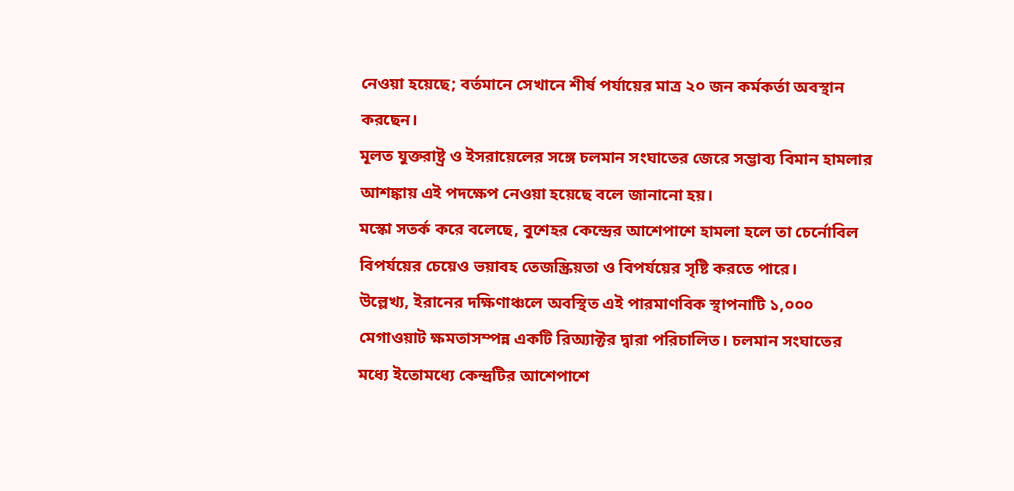নেওয়া হয়েছে; বর্তমানে সেখানে শীর্ষ পর্যায়ের মাত্র ২০ জন কর্মকর্তা অবস্থান করছেন।
মূলত যুক্তরাষ্ট্র ও ইসরায়েলের সঙ্গে চলমান সংঘাতের জেরে সম্ভাব্য বিমান হামলার আশঙ্কায় এই পদক্ষেপ নেওয়া হয়েছে বলে জানানো হয়।
মস্কো সতর্ক করে বলেছে, বুশেহর কেন্দ্রের আশেপাশে হামলা হলে তা চের্নোবিল বিপর্যয়ের চেয়েও ভয়াবহ তেজস্ক্রিয়তা ও বিপর্যয়ের সৃষ্টি করতে পারে।
উল্লেখ্য, ইরানের দক্ষিণাঞ্চলে অবস্থিত এই পারমাণবিক স্থাপনাটি ১,০০০ মেগাওয়াট ক্ষমতাসম্পন্ন একটি রিঅ্যাক্টর দ্বারা পরিচালিত। চলমান সংঘাতের মধ্যে ইতোমধ্যে কেন্দ্রটির আশেপাশে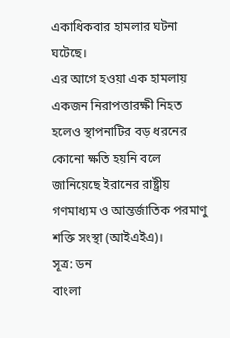একাধিকবার হামলার ঘটনা ঘটেছে।
এর আগে হওয়া এক হামলায় একজন নিরাপত্তারক্ষী নিহত হলেও স্থাপনাটির বড় ধরনের কোনো ক্ষতি হয়নি বলে জানিয়েছে ইরানের রাষ্ট্রীয় গণমাধ্যম ও আন্তর্জাতিক পরমাণু শক্তি সংস্থা (আইএইএ)।
সূত্র: ডন
বাংলা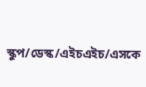স্কুপ/ডেস্ক/এইচএইচ/এসকে